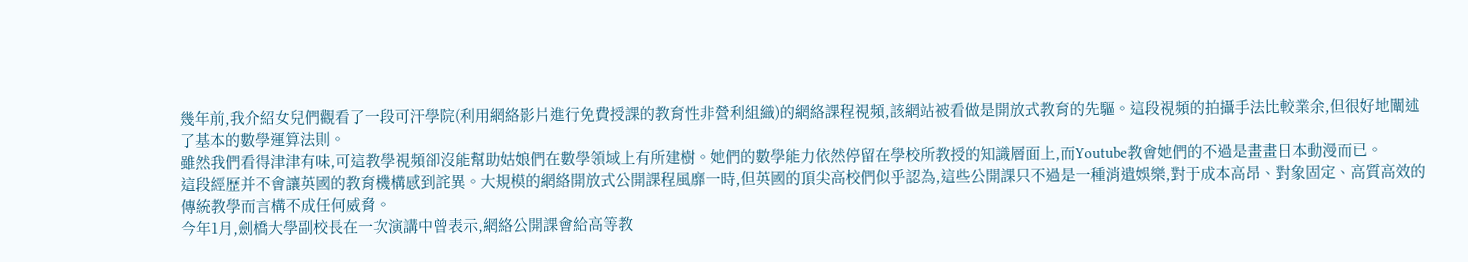幾年前,我介紹女兒們觀看了一段可汗學院(利用網絡影片進行免費授課的教育性非營利組織)的網絡課程視頻,該網站被看做是開放式教育的先驅。這段視頻的拍攝手法比較業余,但很好地闡述了基本的數學運算法則。
雖然我們看得津津有味,可這教學視頻卻沒能幫助姑娘們在數學領域上有所建樹。她們的數學能力依然停留在學校所教授的知識層面上,而Youtube教會她們的不過是畫畫日本動漫而已。
這段經歷并不會讓英國的教育機構感到詫異。大規模的網絡開放式公開課程風靡一時,但英國的頂尖高校們似乎認為,這些公開課只不過是一種消遣娛樂,對于成本高昂、對象固定、高質高效的傳統教學而言構不成任何威脅。
今年1月,劍橋大學副校長在一次演講中曾表示,網絡公開課會給高等教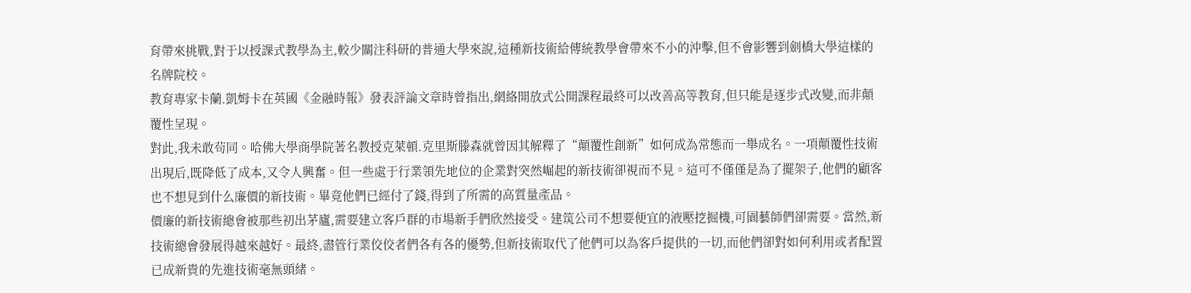育帶來挑戰,對于以授課式教學為主,較少關注科研的普通大學來說,這種新技術給傳統教學會帶來不小的沖擊,但不會影響到劍橋大學這樣的名牌院校。
教育專家卡蘭.凱姆卡在英國《金融時報》發表評論文章時曾指出,網絡開放式公開課程最終可以改善高等教育,但只能是逐步式改變,而非顛覆性呈現。
對此,我未敢茍同。哈佛大學商學院著名教授克萊頓.克里斯滕森就曾因其解釋了“顛覆性創新”如何成為常態而一舉成名。一項顛覆性技術出現后,既降低了成本,又令人興奮。但一些處于行業領先地位的企業對突然崛起的新技術卻視而不見。這可不僅僅是為了擺架子,他們的顧客也不想見到什么廉價的新技術。畢竟他們已經付了錢,得到了所需的高質量產品。
價廉的新技術總會被那些初出茅廬,需要建立客戶群的市場新手們欣然接受。建筑公司不想要便宜的液壓挖掘機,可園藝師們卻需要。當然,新技術總會發展得越來越好。最終,盡管行業佼佼者們各有各的優勢,但新技術取代了他們可以為客戶提供的一切,而他們卻對如何利用或者配置已成新貴的先進技術毫無頭緒。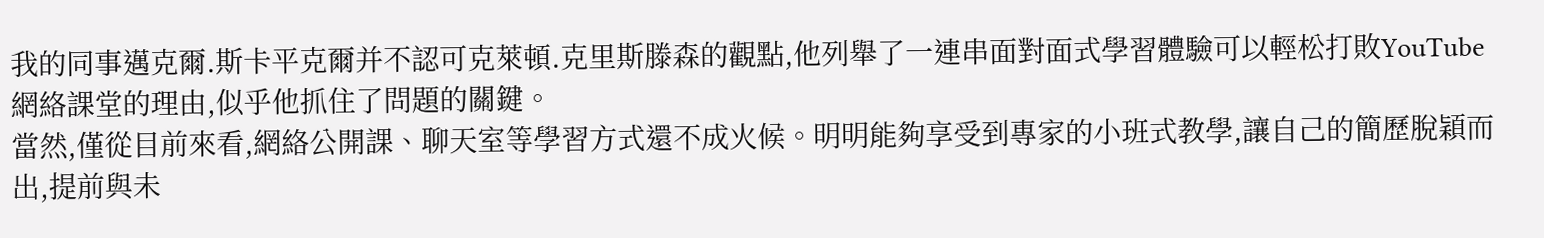我的同事邁克爾.斯卡平克爾并不認可克萊頓.克里斯滕森的觀點,他列舉了一連串面對面式學習體驗可以輕松打敗YouTube網絡課堂的理由,似乎他抓住了問題的關鍵。
當然,僅從目前來看,網絡公開課、聊天室等學習方式還不成火候。明明能夠享受到專家的小班式教學,讓自己的簡歷脫穎而出,提前與未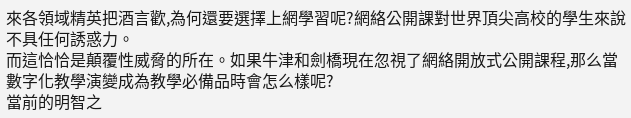來各領域精英把酒言歡,為何還要選擇上網學習呢?網絡公開課對世界頂尖高校的學生來說不具任何誘惑力。
而這恰恰是顛覆性威脅的所在。如果牛津和劍橋現在忽視了網絡開放式公開課程,那么當數字化教學演變成為教學必備品時會怎么樣呢?
當前的明智之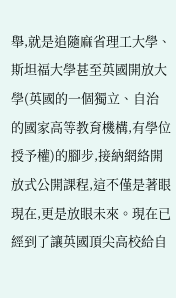舉,就是追隨麻省理工大學、斯坦福大學甚至英國開放大學(英國的一個獨立、自治的國家高等教育機構,有學位授予權)的腳步,接納網絡開放式公開課程,這不僅是著眼現在,更是放眼未來。現在已經到了讓英國頂尖高校給自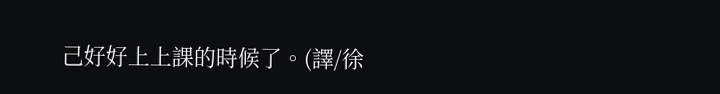己好好上上課的時候了。(譯/徐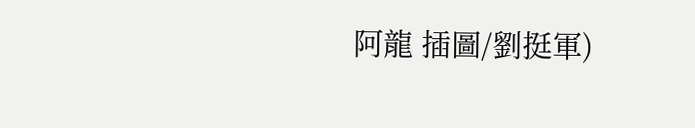阿龍 插圖/劉挺軍)